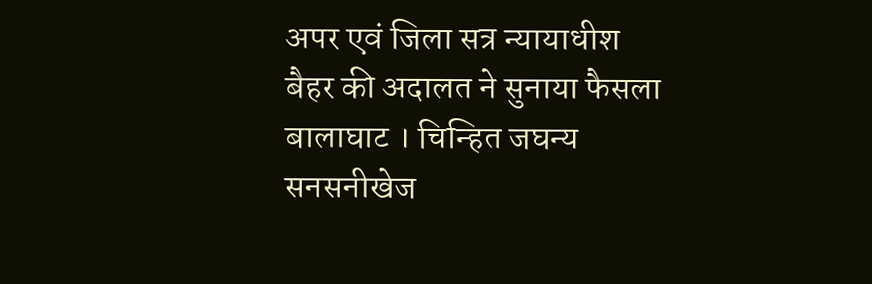अपर एवं जिला सत्र न्यायाधीश बैहर की अदालत ने सुनाया फैसला
बालाघाट । चिन्हित जघन्य सनसनीखेज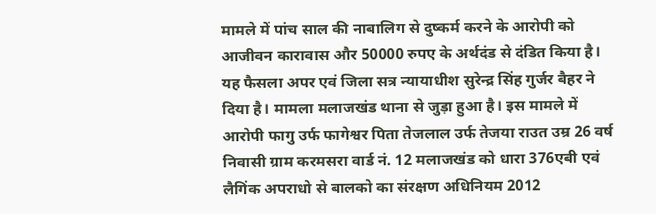मामले में पांच साल की नाबालिग से दुष्कर्म करने के आरोपी को आजीवन कारावास और 50000 रुपए के अर्थदंड से दंडित किया है। यह फैसला अपर एवं जिला सत्र न्यायाधीश सुरेन्द्र सिंह गुर्जर बैहर ने दिया है। मामला मलाजखंड थाना से जुड़ा हुआ है। इस मामले में आरोपी फागु उर्फ फागेश्वर पिता तेजलाल उर्फ तेजया राउत उम्र 26 वर्ष निवासी ग्राम करमसरा वार्ड नं. 12 मलाजखंड को धारा 376एबी एवं लैगिंक अपराधो से बालको का संरक्षण अधिनियम 2012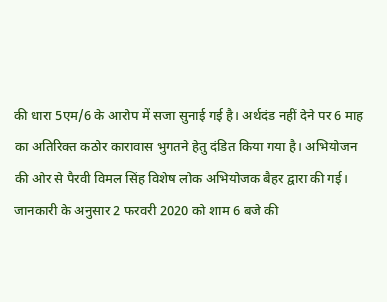की धारा 5एम/6 के आरोप में सजा सुनाई गई है। अर्थदंड नहीं देने पर 6 माह का अतिरिक्त कठोर कारावास भुगतने हेतु दंडित किया गया है। अभियोजन की ओर से पैरवी विमल सिंह विशेष लोक अभियोजक बैहर द्वारा की गई।
जानकारी के अनुसार 2 फरवरी 2020 को शाम 6 बजे की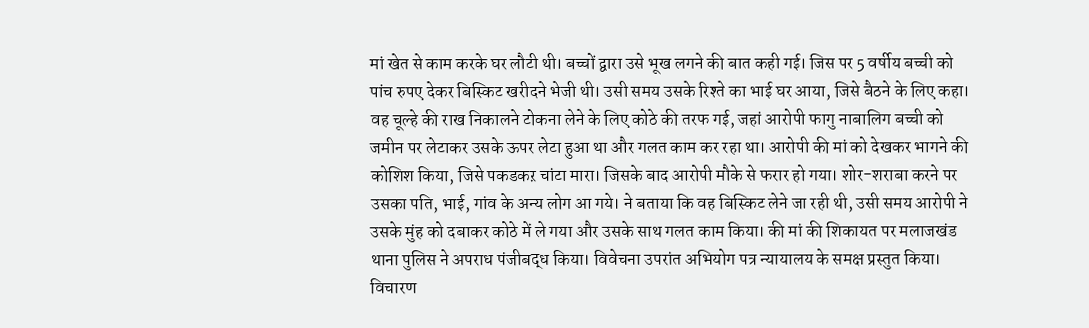मां खेत से काम करके घर लौटी थी। बच्चों द्वारा उसे भूख लगने की बात कही गई। जिस पर 5 वर्षीय बच्ची को पांच रुपए देकर बिस्किट खरीदने भेजी थी। उसी समय उसके रिश्ते का भाई घर आया, जिसे बैठने के लिए कहा। वह चूल्हे की राख निकालने टोकना लेने के लिए कोठे की तरफ गई, जहां आरोपी फागु नाबालिग बच्ची को जमीन पर लेटाकर उसके ऊपर लेटा हुआ था और गलत काम कर रहा था। आरोपी की मां को देखकर भागने की कोशिश किया, जिसे पकडकऱ चांटा मारा। जिसके बाद आरोपी मौके से फरार हो गया। शोर-शराबा करने पर उसका पति, भाई, गांव के अन्य लोग आ गये। ने बताया कि वह बिस्किट लेने जा रही थी, उसी समय आरोपी ने उसके मुंह को दबाकर कोठे में ले गया और उसके साथ गलत काम किया। की मां की शिकायत पर मलाजखंड थाना पुलिस ने अपराध पंजीबद्ध किया। विवेचना उपरांत अभियोग पत्र न्यायालय के समक्ष प्रस्तुत किया। विचारण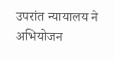उपरांत न्यायालय ने अभियोजन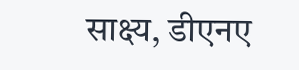साक्ष्य, डीएनए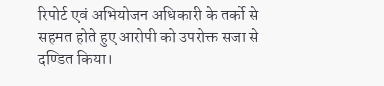रिपोर्ट एवं अभियोजन अधिकारी के तर्को से सहमत होते हुए आरोपी को उपरोक्त सजा से दण्डित किया।